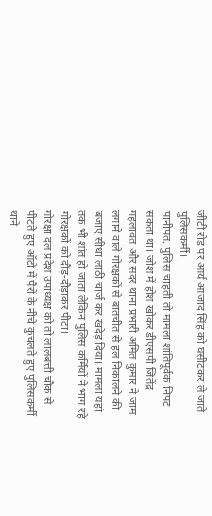जीटी रोड पर आर्य आजाद सिंह को घसीटकर ले जाते पुलिसकर्मी।
पानीपत. पुलिस चाहती तो मामला शांतिपूर्वक निपट सकता था। जोश में होश खोकर डीएसपी जितेंद्र गहलावत और सदर थाना प्रभारी अमित कुमार ने जाम लगाने वाले गोरक्षकों से बातचीत से हल निकालने की बजाए सीधा लाठी चार्ज कर खदेड़ दिया। मामला यहां तक भी शांत हो जाता लेकिन पुलिस कर्मियों ने भाग रहे गोरक्षकों को दौड़-दौड़ाकर पीटा।
गोरक्षा दल प्रदेश उपाध्यक्ष को तो लालबत्ती चौक से पीटते हुए ऑटो में पैरों के नीचे कुचलते हुए पुलिसकर्मी थाने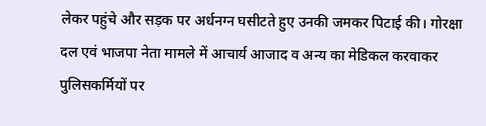लेकर पहुंचे और सड़क पर अर्धनग्न घसीटते हुए उनकी जमकर पिटाई की। गोरक्षा दल एवं भाजपा नेता मामले में आचार्य आजाद व अन्य का मेडिकल करवाकर पुलिसकर्मियों पर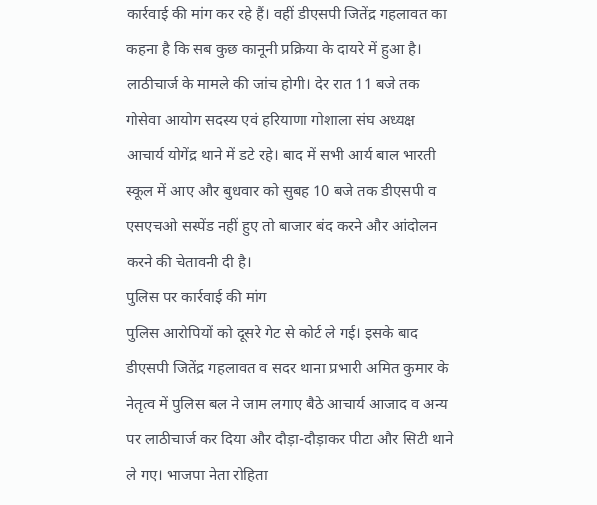कार्रवाई की मांग कर रहे हैं। वहीं डीएसपी जितेंद्र गहलावत का कहना है कि सब कुछ कानूनी प्रक्रिया के दायरे में हुआ है। लाठीचार्ज के मामले की जांच होगी। देर रात 11 बजे तक गोसेवा आयोग सदस्य एवं हरियाणा गोशाला संघ अध्यक्ष आचार्य योगेंद्र थाने में डटे रहे। बाद में सभी आर्य बाल भारती स्कूल में आए और बुधवार को सुबह 10 बजे तक डीएसपी व एसएचओ सस्पेंड नहीं हुए तो बाजार बंद करने और आंदोलन करने की चेतावनी दी है।
पुलिस पर कार्रवाई की मांग
पुलिस आरोपियों को दूसरे गेट से कोर्ट ले गई। इसके बाद डीएसपी जितेंद्र गहलावत व सदर थाना प्रभारी अमित कुमार के नेतृत्व में पुलिस बल ने जाम लगाए बैठे आचार्य आजाद व अन्य पर लाठीचार्ज कर दिया और दौड़ा-दौड़ाकर पीटा और सिटी थाने ले गए। भाजपा नेता रोहिता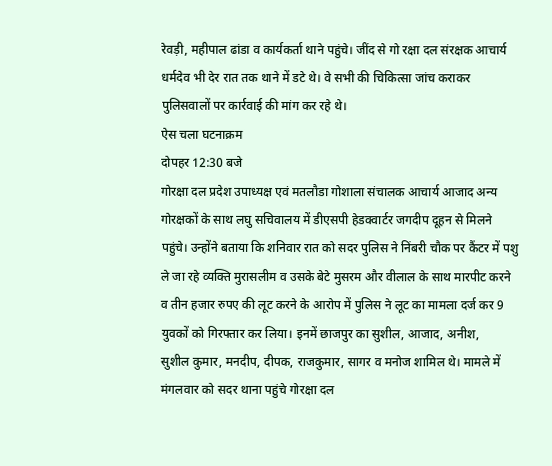रेवड़ी, महीपाल ढांडा व कार्यकर्ता थाने पहुंचे। जींद से गो रक्षा दल संरक्षक आचार्य धर्मदेव भी देर रात तक थाने में डटे थे। वे सभी की चिकित्सा जांच कराकर पुलिसवालों पर कार्रवाई की मांग कर रहे थे।
ऐस चला घटनाक्रम
दोपहर 12:30 बजे
गोरक्षा दल प्रदेश उपाध्यक्ष एवं मतलौडा गोशाला संचालक आचार्य आजाद अन्य गोरक्षकों के साथ लघु सचिवालय में डीएसपी हेडक्वार्टर जगदीप दूहन से मिलने पहुंचे। उन्होंने बताया कि शनिवार रात को सदर पुलिस ने निंबरी चौक पर कैंटर में पशु ले जा रहे व्यक्ति मुरासलीम व उसके बेटे मुसरम और वीलाल के साथ मारपीट करने व तीन हजार रुपए की लूट करने के आरोप में पुलिस ने लूट का मामला दर्ज कर 9 युवकों को गिरफ्तार कर लिया। इनमें छाजपुर का सुशील, आजाद, अनीश,
सुशील कुमार, मनदीप, दीपक, राजकुमार, सागर व मनोज शामिल थे। मामले में मंगलवार को सदर थाना पहुंचे गोरक्षा दल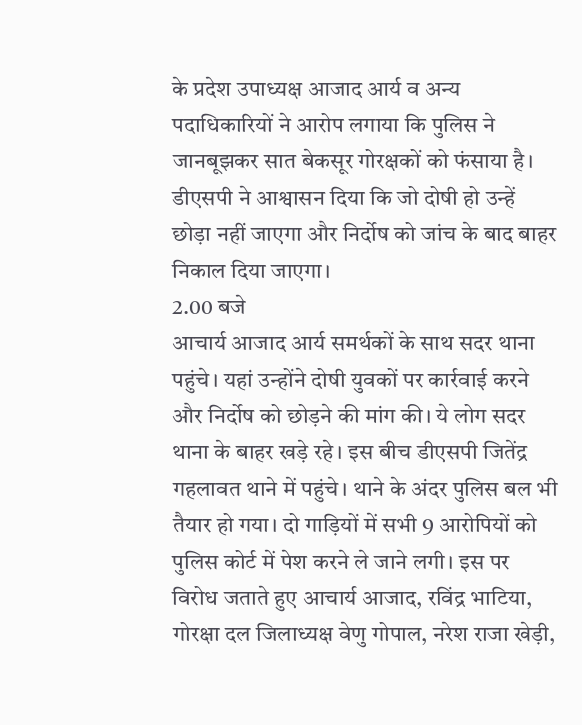के प्रदेश उपाध्यक्ष आजाद आर्य व अन्य पदाधिकारियों ने आरोप लगाया कि पुलिस ने जानबूझकर सात बेकसूर गोरक्षकों को फंसाया है। डीएसपी ने आश्वासन दिया कि जो दोषी हो उन्हें छोड़ा नहीं जाएगा और निर्दोष को जांच के बाद बाहर निकाल दिया जाएगा।
2.00 बजे
आचार्य आजाद आर्य समर्थकों के साथ सदर थाना पहुंचे। यहां उन्होंने दोषी युवकों पर कार्रवाई करने और निर्दोष को छोड़ने की मांग की। ये लोग सदर थाना के बाहर खड़े रहे। इस बीच डीएसपी जितेंद्र गहलावत थाने में पहुंचे। थाने के अंदर पुलिस बल भी तैयार हो गया। दो गाड़ियों में सभी 9 आरोपियों को पुलिस कोर्ट में पेश करने ले जाने लगी। इस पर विरोध जताते हुए आचार्य आजाद, रविंद्र भाटिया, गोरक्षा दल जिलाध्यक्ष वेणु गोपाल, नरेश राजा खेड़ी,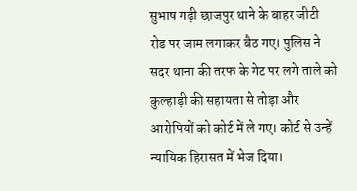सुभाष गढ़ी छाजपुर थाने के बाहर जीटी रोड पर जाम लगाकर बैठ गए। पुलिस ने सदर थाना की तरफ के गेट पर लगे ताले को कुल्हाड़ी की सहायता से तोड़ा और आरोपियों को कोर्ट में ले गए। कोर्ट से उन्हें न्यायिक हिरासत में भेज दिया।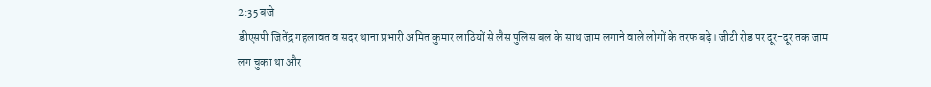2:35 बजे
डीएसपी जितेंद्र गहलावत व सदर थाना प्रभारी अमित कुमार लाठियों से लैस पुलिस बल के साथ जाम लगाने वाले लोगों के तरफ बढ़े। जीटी रोड पर दूर-दूर तक जाम लग चुका था और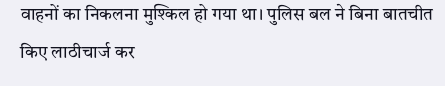वाहनों का निकलना मुश्किल हो गया था। पुलिस बल ने बिना बातचीत किए लाठीचार्ज कर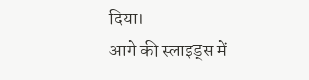दिया।
आगे की स्लाइड्स में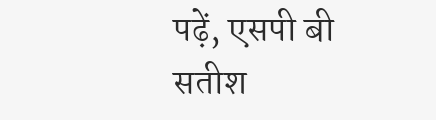पढ़ें, एसपी बी सतीश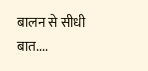बालन से सीधी बात....